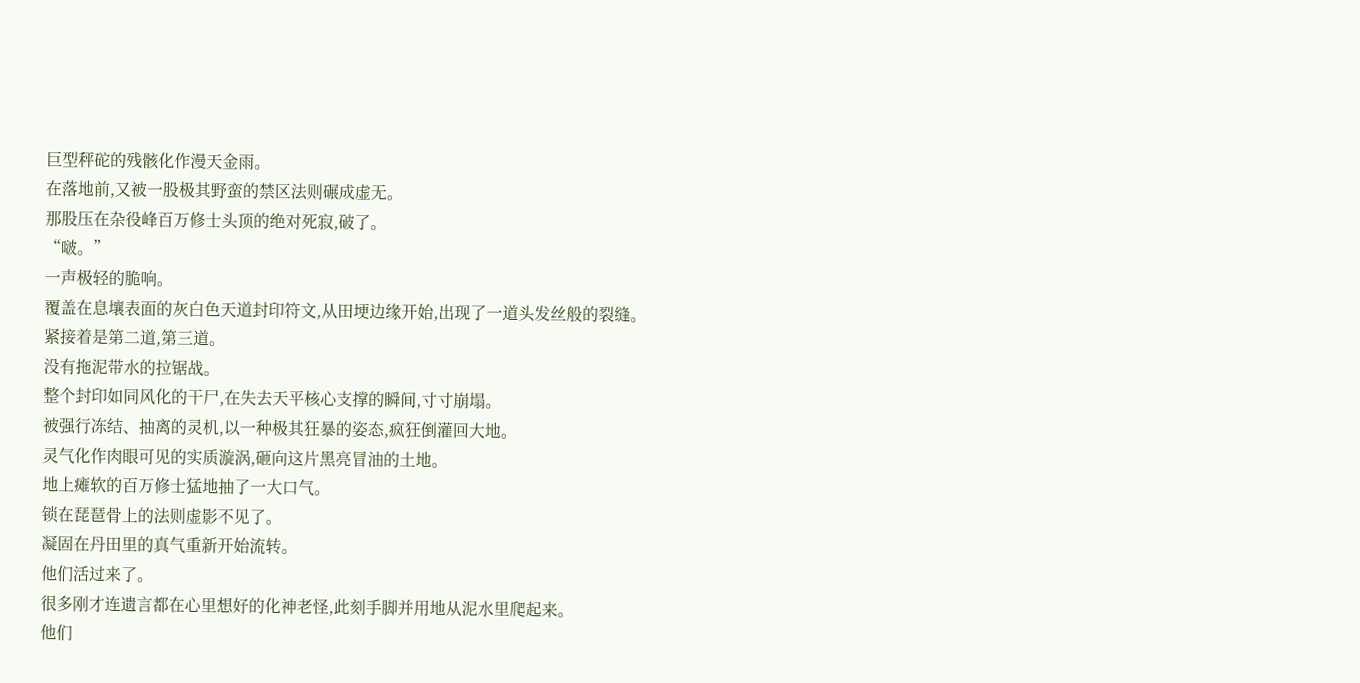巨型秤砣的残骸化作漫天金雨。
在落地前,又被一股极其野蛮的禁区法则碾成虚无。
那股压在杂役峰百万修士头顶的绝对死寂,破了。
“啵。”
一声极轻的脆响。
覆盖在息壤表面的灰白色天道封印符文,从田埂边缘开始,出现了一道头发丝般的裂缝。
紧接着是第二道,第三道。
没有拖泥带水的拉锯战。
整个封印如同风化的干尸,在失去天平核心支撑的瞬间,寸寸崩塌。
被强行冻结、抽离的灵机,以一种极其狂暴的姿态,疯狂倒灌回大地。
灵气化作肉眼可见的实质漩涡,砸向这片黑亮冒油的土地。
地上瘫软的百万修士猛地抽了一大口气。
锁在琵琶骨上的法则虚影不见了。
凝固在丹田里的真气重新开始流转。
他们活过来了。
很多刚才连遗言都在心里想好的化神老怪,此刻手脚并用地从泥水里爬起来。
他们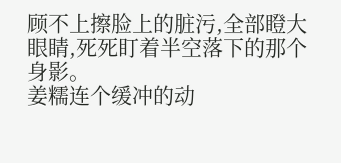顾不上擦脸上的脏污,全部瞪大眼睛,死死盯着半空落下的那个身影。
姜糯连个缓冲的动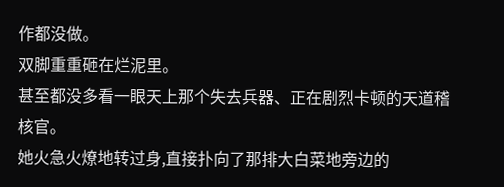作都没做。
双脚重重砸在烂泥里。
甚至都没多看一眼天上那个失去兵器、正在剧烈卡顿的天道稽核官。
她火急火燎地转过身,直接扑向了那排大白菜地旁边的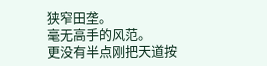狭窄田垄。
毫无高手的风范。
更没有半点刚把天道按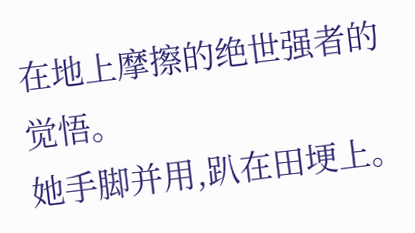在地上摩擦的绝世强者的觉悟。
她手脚并用,趴在田埂上。